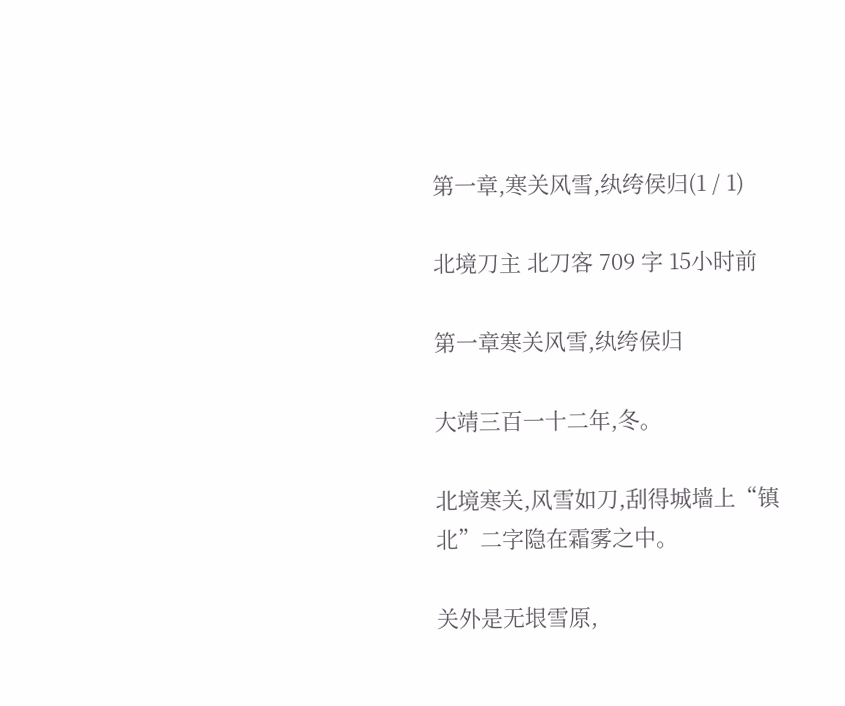第一章,寒关风雪,纨绔侯归(1 / 1)

北境刀主 北刀客 709 字 15小时前

第一章寒关风雪,纨绔侯归

大靖三百一十二年,冬。

北境寒关,风雪如刀,刮得城墙上“镇北”二字隐在霜雾之中。

关外是无垠雪原,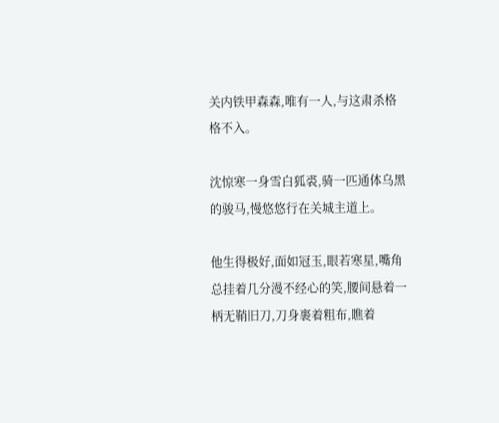关内铁甲森森,唯有一人,与这肃杀格格不入。

沈惊寒一身雪白狐裘,骑一匹通体乌黑的骏马,慢悠悠行在关城主道上。

他生得极好,面如冠玉,眼若寒星,嘴角总挂着几分漫不经心的笑,腰间悬着一柄无鞘旧刀,刀身裹着粗布,瞧着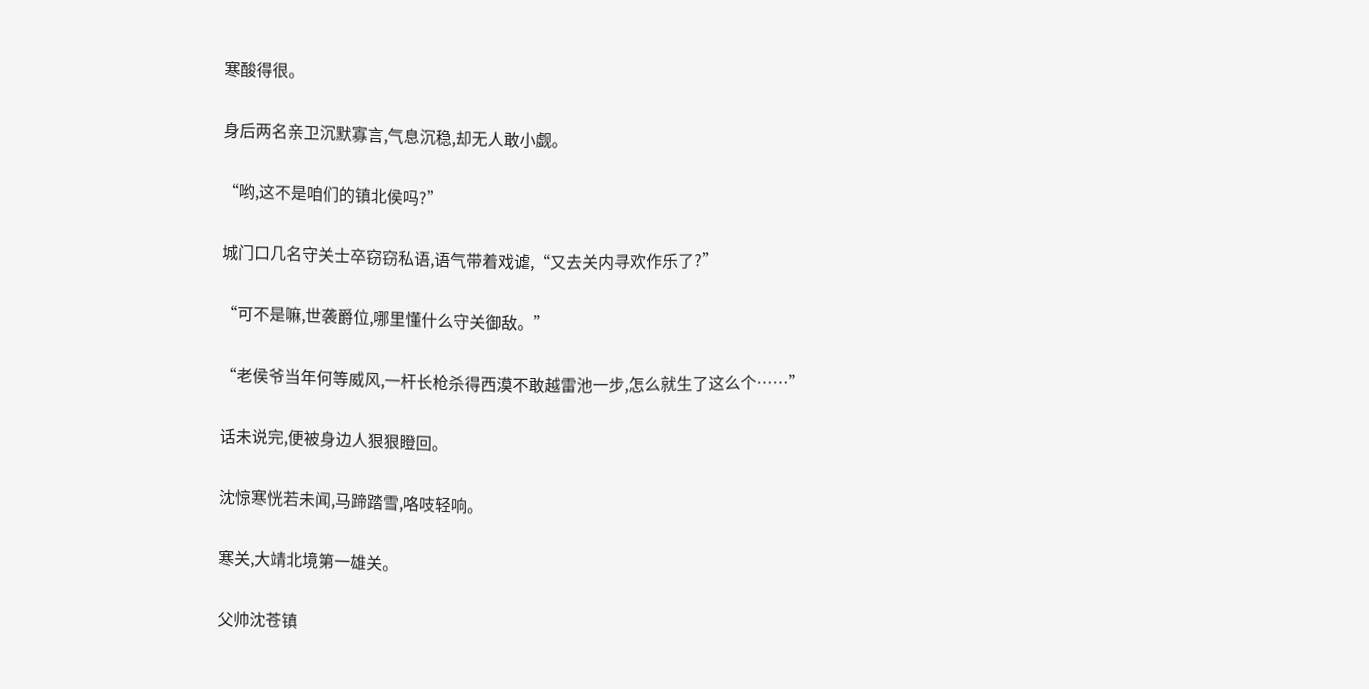寒酸得很。

身后两名亲卫沉默寡言,气息沉稳,却无人敢小觑。

“哟,这不是咱们的镇北侯吗?”

城门口几名守关士卒窃窃私语,语气带着戏谑,“又去关内寻欢作乐了?”

“可不是嘛,世袭爵位,哪里懂什么守关御敌。”

“老侯爷当年何等威风,一杆长枪杀得西漠不敢越雷池一步,怎么就生了这么个……”

话未说完,便被身边人狠狠瞪回。

沈惊寒恍若未闻,马蹄踏雪,咯吱轻响。

寒关,大靖北境第一雄关。

父帅沈苍镇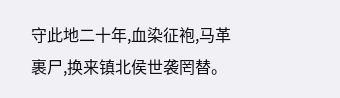守此地二十年,血染征袍,马革裹尸,换来镇北侯世袭罔替。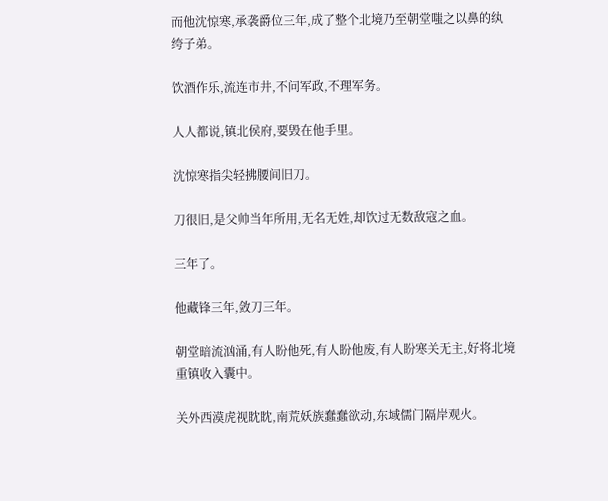而他沈惊寒,承袭爵位三年,成了整个北境乃至朝堂嗤之以鼻的纨绔子弟。

饮酒作乐,流连市井,不问军政,不理军务。

人人都说,镇北侯府,要毁在他手里。

沈惊寒指尖轻拂腰间旧刀。

刀很旧,是父帅当年所用,无名无姓,却饮过无数敌寇之血。

三年了。

他藏锋三年,敛刀三年。

朝堂暗流汹涌,有人盼他死,有人盼他废,有人盼寒关无主,好将北境重镇收入囊中。

关外西漠虎视眈眈,南荒妖族蠢蠢欲动,东域儒门隔岸观火。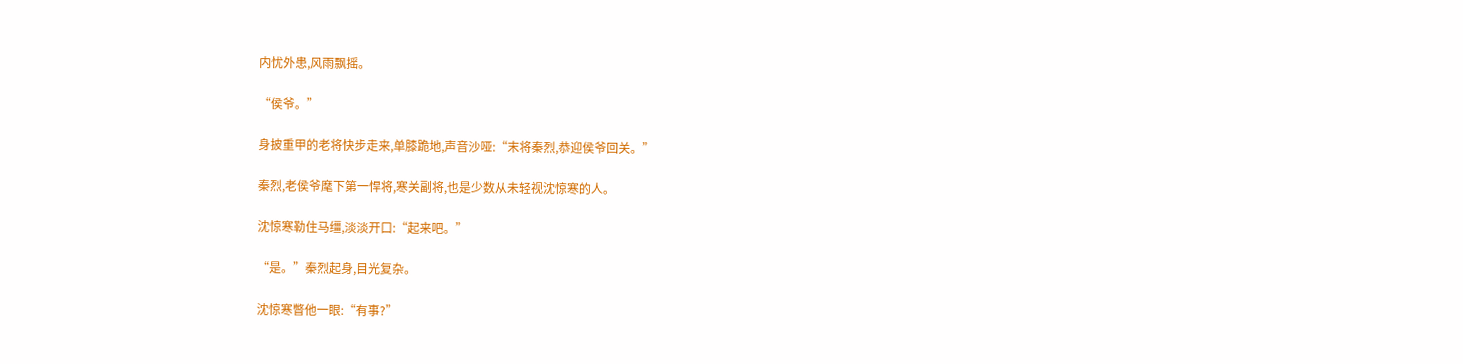内忧外患,风雨飘摇。

“侯爷。”

身披重甲的老将快步走来,单膝跪地,声音沙哑:“末将秦烈,恭迎侯爷回关。”

秦烈,老侯爷麾下第一悍将,寒关副将,也是少数从未轻视沈惊寒的人。

沈惊寒勒住马缰,淡淡开口:“起来吧。”

“是。”秦烈起身,目光复杂。

沈惊寒瞥他一眼:“有事?”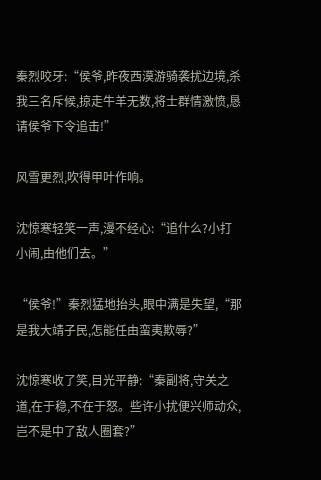秦烈咬牙:“侯爷,昨夜西漠游骑袭扰边境,杀我三名斥候,掠走牛羊无数,将士群情激愤,恳请侯爷下令追击!”

风雪更烈,吹得甲叶作响。

沈惊寒轻笑一声,漫不经心:“追什么?小打小闹,由他们去。”

“侯爷!”秦烈猛地抬头,眼中满是失望,“那是我大靖子民,怎能任由蛮夷欺辱?”

沈惊寒收了笑,目光平静:“秦副将,守关之道,在于稳,不在于怒。些许小扰便兴师动众,岂不是中了敌人圈套?”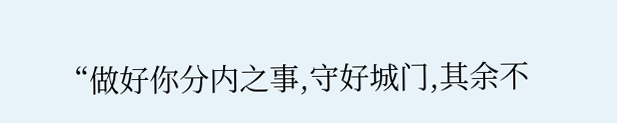“做好你分内之事,守好城门,其余不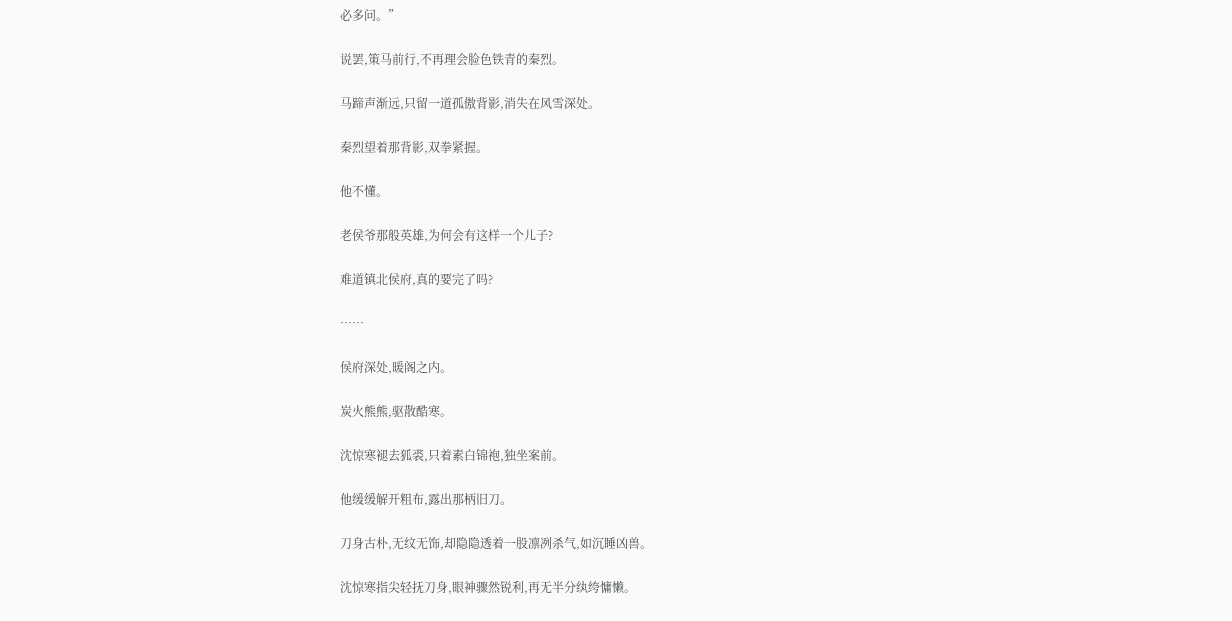必多问。”

说罢,策马前行,不再理会脸色铁青的秦烈。

马蹄声渐远,只留一道孤傲背影,消失在风雪深处。

秦烈望着那背影,双拳紧握。

他不懂。

老侯爷那般英雄,为何会有这样一个儿子?

难道镇北侯府,真的要完了吗?

……

侯府深处,暖阁之内。

炭火熊熊,驱散酷寒。

沈惊寒褪去狐裘,只着素白锦袍,独坐案前。

他缓缓解开粗布,露出那柄旧刀。

刀身古朴,无纹无饰,却隐隐透着一股凛冽杀气,如沉睡凶兽。

沈惊寒指尖轻抚刀身,眼神骤然锐利,再无半分纨绔慵懒。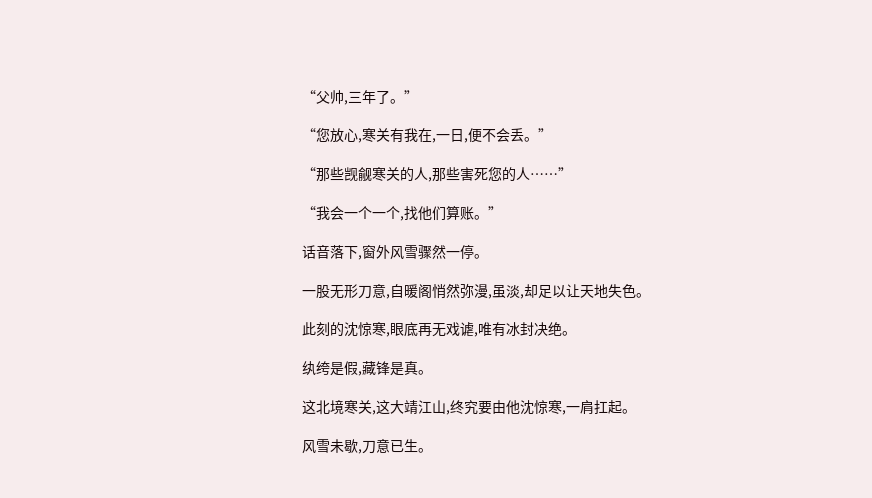“父帅,三年了。”

“您放心,寒关有我在,一日,便不会丢。”

“那些觊觎寒关的人,那些害死您的人……”

“我会一个一个,找他们算账。”

话音落下,窗外风雪骤然一停。

一股无形刀意,自暖阁悄然弥漫,虽淡,却足以让天地失色。

此刻的沈惊寒,眼底再无戏谑,唯有冰封决绝。

纨绔是假,藏锋是真。

这北境寒关,这大靖江山,终究要由他沈惊寒,一肩扛起。

风雪未歇,刀意已生。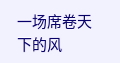一场席卷天下的风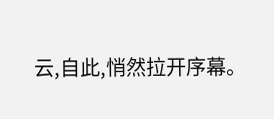云,自此,悄然拉开序幕。